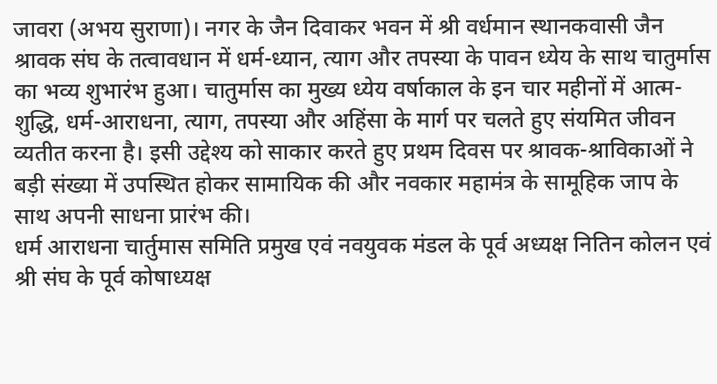जावरा (अभय सुराणा)। नगर के जैन दिवाकर भवन में श्री वर्धमान स्थानकवासी जैन श्रावक संघ के तत्वावधान में धर्म-ध्यान, त्याग और तपस्या के पावन ध्येय के साथ चातुर्मास का भव्य शुभारंभ हुआ। चातुर्मास का मुख्य ध्येय वर्षाकाल के इन चार महीनों में आत्म-शुद्धि, धर्म-आराधना, त्याग, तपस्या और अहिंसा के मार्ग पर चलते हुए संयमित जीवन व्यतीत करना है। इसी उद्देश्य को साकार करते हुए प्रथम दिवस पर श्रावक-श्राविकाओं ने बड़ी संख्या में उपस्थित होकर सामायिक की और नवकार महामंत्र के सामूहिक जाप के साथ अपनी साधना प्रारंभ की।
धर्म आराधना चार्तुमास समिति प्रमुख एवं नवयुवक मंडल के पूर्व अध्यक्ष नितिन कोलन एवं श्री संघ के पूर्व कोषाध्यक्ष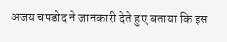अजय चपडोद ने जानकारी देते हुए बताया कि इस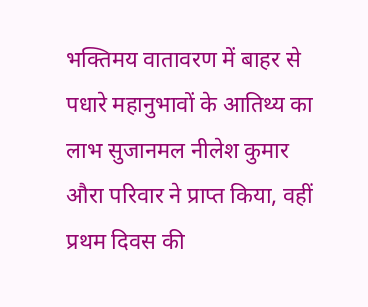भक्तिमय वातावरण में बाहर से पधारे महानुभावों के आतिथ्य का लाभ सुजानमल नीलेश कुमार औरा परिवार ने प्राप्त किया, वहीं प्रथम दिवस की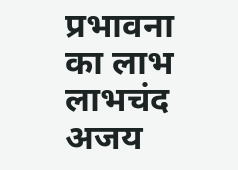प्रभावना का लाभ लाभचंद अजय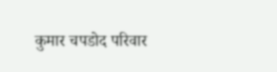कुमार चपडोद परिवार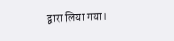द्वारा लिया गया।